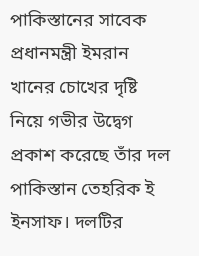পাকিস্তানের সাবেক প্রধানমন্ত্রী ইমরান খানের চোখের দৃষ্টি নিয়ে গভীর উদ্বেগ প্রকাশ করেছে তাঁর দল পাকিস্তান তেহরিক ই ইনসাফ। দলটির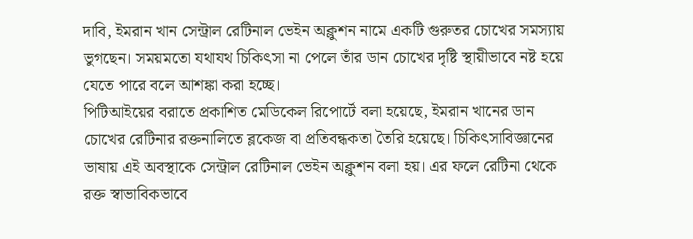দাবি, ইমরান খান সেন্ট্রাল রেটিনাল ভেইন অক্লুশন নামে একটি গুরুতর চোখের সমস্যায় ভুগছেন। সময়মতো যথাযথ চিকিৎসা না পেলে তাঁর ডান চোখের দৃষ্টি স্থায়ীভাবে নষ্ট হয়ে যেতে পারে বলে আশঙ্কা করা হচ্ছে।
পিটিআইয়ের বরাতে প্রকাশিত মেডিকেল রিপোর্টে বলা হয়েছে, ইমরান খানের ডান চোখের রেটিনার রক্তনালিতে ব্লকেজ বা প্রতিবন্ধকতা তৈরি হয়েছে। চিকিৎসাবিজ্ঞানের ভাষায় এই অবস্থাকে সেন্ট্রাল রেটিনাল ভেইন অক্লুশন বলা হয়। এর ফলে রেটিনা থেকে রক্ত স্বাভাবিকভাবে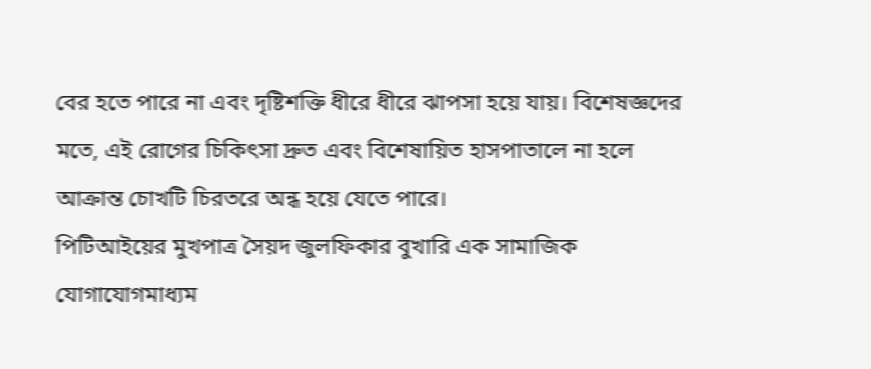বের হতে পারে না এবং দৃষ্টিশক্তি ধীরে ধীরে ঝাপসা হয়ে যায়। বিশেষজ্ঞদের মতে, এই রোগের চিকিৎসা দ্রুত এবং বিশেষায়িত হাসপাতালে না হলে আক্রান্ত চোখটি চিরতরে অন্ধ হয়ে যেতে পারে।
পিটিআইয়ের মুখপাত্র সৈয়দ জুলফিকার বুখারি এক সামাজিক যোগাযোগমাধ্যম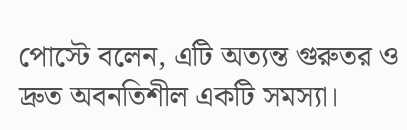পোস্টে বলেন, এটি অত্যন্ত গুরুতর ও দ্রুত অবনতিশীল একটি সমস্যা।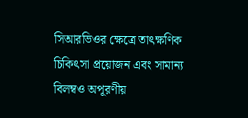সিআরভিওর ক্ষেত্রে তাৎক্ষণিক চিকিৎসা প্রয়োজন এবং সামান্য বিলম্বও অপূরণীয়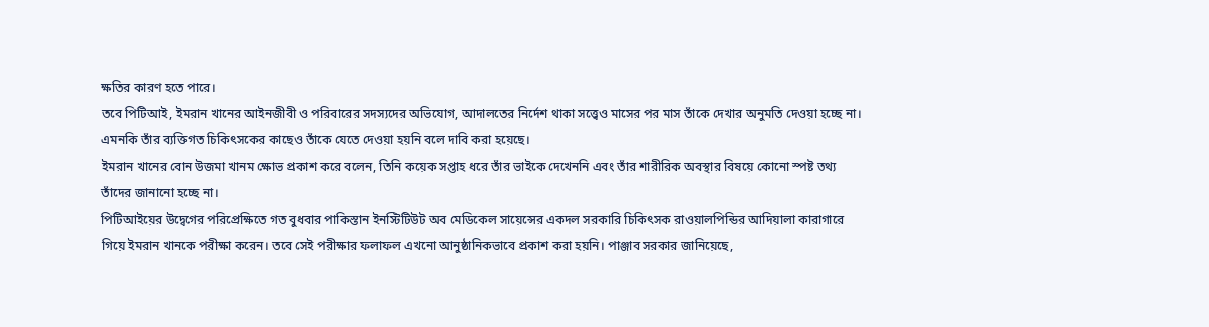ক্ষতির কারণ হতে পারে।
তবে পিটিআই, ইমরান খানের আইনজীবী ও পরিবারের সদস্যদের অভিযোগ, আদালতের নির্দেশ থাকা সত্ত্বেও মাসের পর মাস তাঁকে দেখার অনুমতি দেওয়া হচ্ছে না। এমনকি তাঁর ব্যক্তিগত চিকিৎসকের কাছেও তাঁকে যেতে দেওয়া হয়নি বলে দাবি করা হয়েছে।
ইমরান খানের বোন উজমা খানম ক্ষোভ প্রকাশ করে বলেন, তিনি কয়েক সপ্তাহ ধরে তাঁর ভাইকে দেখেননি এবং তাঁর শারীরিক অবস্থার বিষয়ে কোনো স্পষ্ট তথ্য তাঁদের জানানো হচ্ছে না।
পিটিআইয়ের উদ্বেগের পরিপ্রেক্ষিতে গত বুধবার পাকিস্তান ইনস্টিটিউট অব মেডিকেল সায়েন্সের একদল সরকারি চিকিৎসক রাওয়ালপিন্ডির আদিয়ালা কারাগারে গিয়ে ইমরান খানকে পরীক্ষা করেন। তবে সেই পরীক্ষার ফলাফল এখনো আনুষ্ঠানিকভাবে প্রকাশ করা হয়নি। পাঞ্জাব সরকার জানিয়েছে,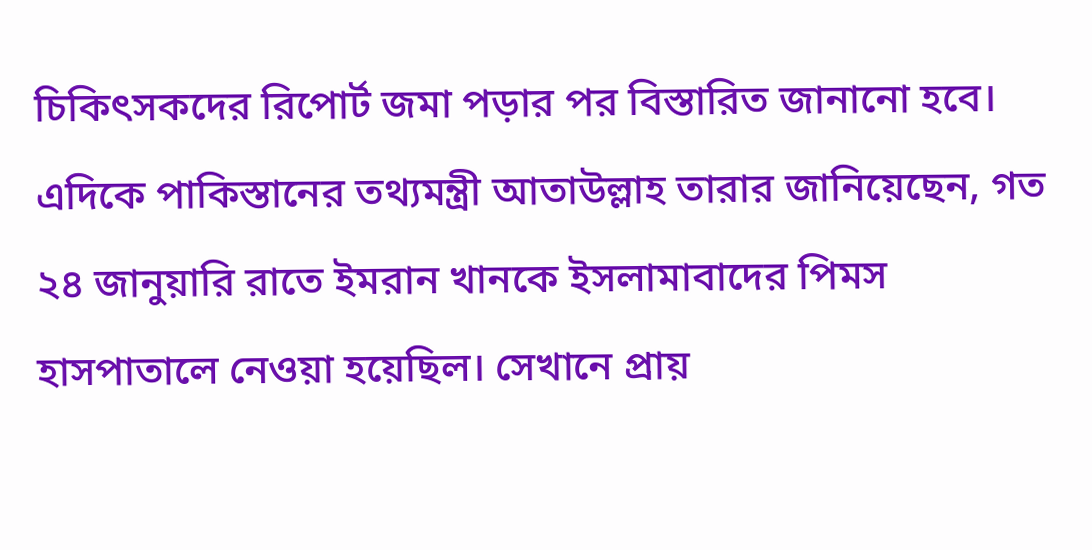চিকিৎসকদের রিপোর্ট জমা পড়ার পর বিস্তারিত জানানো হবে।
এদিকে পাকিস্তানের তথ্যমন্ত্রী আতাউল্লাহ তারার জানিয়েছেন, গত ২৪ জানুয়ারি রাতে ইমরান খানকে ইসলামাবাদের পিমস হাসপাতালে নেওয়া হয়েছিল। সেখানে প্রায়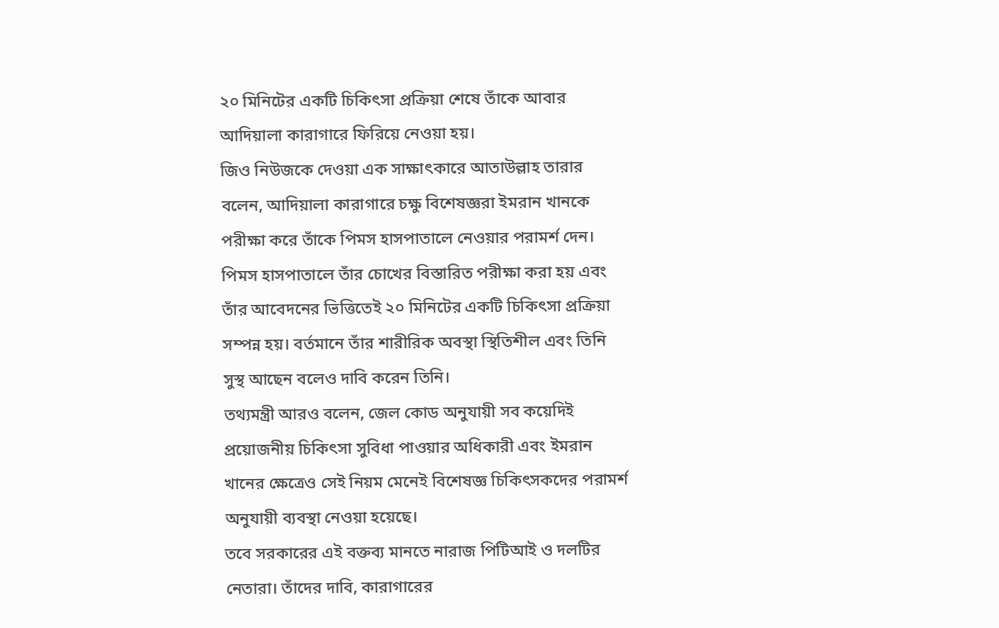২০ মিনিটের একটি চিকিৎসা প্রক্রিয়া শেষে তাঁকে আবার আদিয়ালা কারাগারে ফিরিয়ে নেওয়া হয়।
জিও নিউজকে দেওয়া এক সাক্ষাৎকারে আতাউল্লাহ তারার বলেন, আদিয়ালা কারাগারে চক্ষু বিশেষজ্ঞরা ইমরান খানকে পরীক্ষা করে তাঁকে পিমস হাসপাতালে নেওয়ার পরামর্শ দেন। পিমস হাসপাতালে তাঁর চোখের বিস্তারিত পরীক্ষা করা হয় এবং তাঁর আবেদনের ভিত্তিতেই ২০ মিনিটের একটি চিকিৎসা প্রক্রিয়া সম্পন্ন হয়। বর্তমানে তাঁর শারীরিক অবস্থা স্থিতিশীল এবং তিনি সুস্থ আছেন বলেও দাবি করেন তিনি।
তথ্যমন্ত্রী আরও বলেন, জেল কোড অনুযায়ী সব কয়েদিই প্রয়োজনীয় চিকিৎসা সুবিধা পাওয়ার অধিকারী এবং ইমরান খানের ক্ষেত্রেও সেই নিয়ম মেনেই বিশেষজ্ঞ চিকিৎসকদের পরামর্শ অনুযায়ী ব্যবস্থা নেওয়া হয়েছে।
তবে সরকারের এই বক্তব্য মানতে নারাজ পিটিআই ও দলটির নেতারা। তাঁদের দাবি, কারাগারের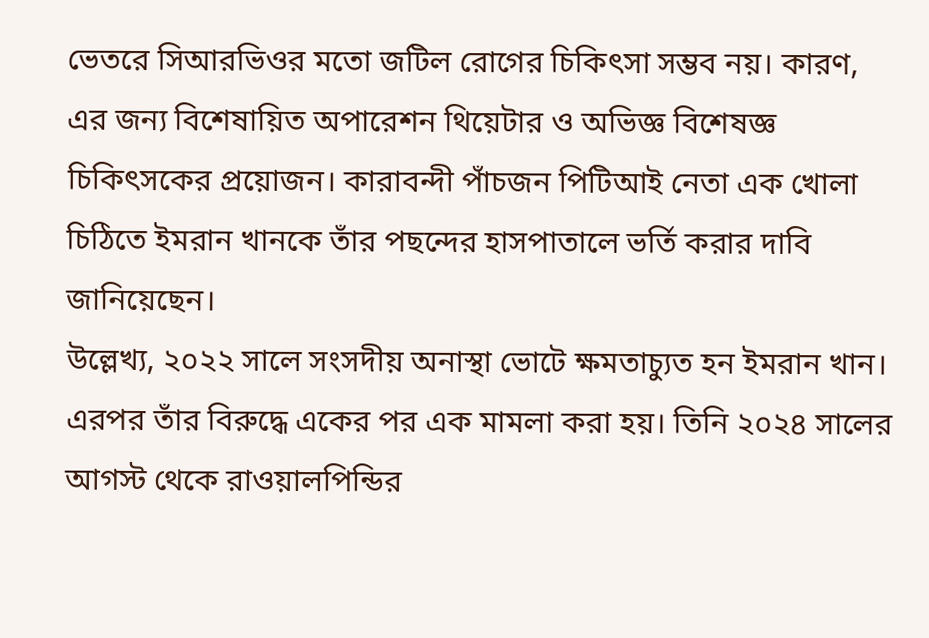ভেতরে সিআরভিওর মতো জটিল রোগের চিকিৎসা সম্ভব নয়। কারণ, এর জন্য বিশেষায়িত অপারেশন থিয়েটার ও অভিজ্ঞ বিশেষজ্ঞ চিকিৎসকের প্রয়োজন। কারাবন্দী পাঁচজন পিটিআই নেতা এক খোলা চিঠিতে ইমরান খানকে তাঁর পছন্দের হাসপাতালে ভর্তি করার দাবি জানিয়েছেন।
উল্লেখ্য, ২০২২ সালে সংসদীয় অনাস্থা ভোটে ক্ষমতাচ্যুত হন ইমরান খান। এরপর তাঁর বিরুদ্ধে একের পর এক মামলা করা হয়। তিনি ২০২৪ সালের আগস্ট থেকে রাওয়ালপিন্ডির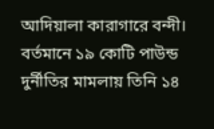আদিয়ালা কারাগারে বন্দী। বর্তমানে ১৯ কোটি পাউন্ড দুর্নীতির মামলায় তিনি ১৪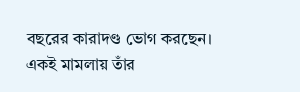বছরের কারাদণ্ড ভোগ করছেন। একই মামলায় তাঁর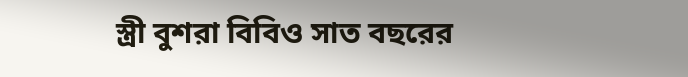স্ত্রী বুশরা বিবিও সাত বছরের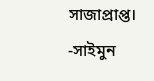সাজাপ্রাপ্ত।
-সাইমুন